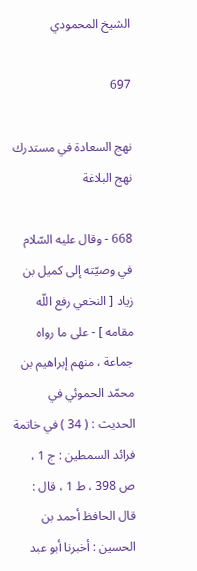الشيخ المحمودي

697

نهج السعادة في مستدرك نهج البلاغة

668 - وقال عليه السّلام في وصيّته إلى كميل بن زياد [ النخعي رفع اللّه مقامه ] - على ما رواه جماعة ، منهم إبراهيم بن محمّد الحموئي في الحديث : ( 34 ) في خاتمة فرائد السمطين : ج 1 ، ص 398 ، ط 1 ، قال : قال الحافظ أحمد بن الحسين : أخبرنا أبو عبد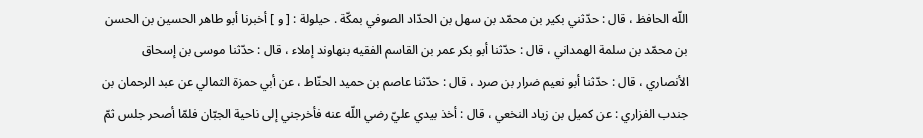اللّه الحافظ ، قال : حدّثني بكير بن محمّد بن سهل بن الحدّاد الصوفي بمكّة . حيلولة : [ و ] أخبرنا أبو طاهر الحسين بن الحسن بن محمّد بن سلمة الهمداني ، قال : حدّثنا أبو بكر عمر بن القاسم الفقيه بنهاوند إملاء ، قال : حدّثنا موسى بن إسحاق الأنصاري ، قال : حدّثنا أبو نعيم ضرار بن صرد ، قال : حدّثنا عاصم بن حميد الحنّاط ، عن أبي حمزة الثمالي عن عبد الرحمان بن جندب الفزاري : عن كميل بن زياد النخعي ، قال : أخذ بيدي عليّ رضي اللّه عنه فأخرجني إلى ناحية الجبّان فلمّا أصحر جلس ثمّ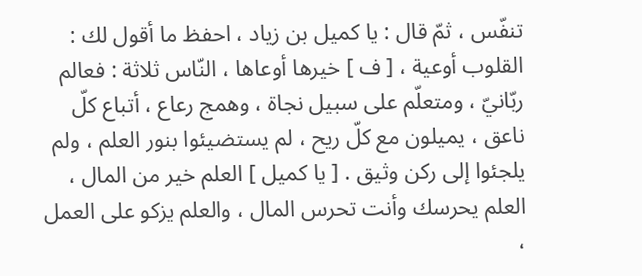تنفّس ، ثمّ قال : يا كميل بن زياد ، احفظ ما أقول لك : القلوب أوعية ، [ ف ] خيرها أوعاها ، النّاس ثلاثة : فعالم ربّانيّ ، ومتعلّم على سبيل نجاة ، وهمج رعاع ، أتباع كلّ ناعق ، يميلون مع كلّ ريح ، لم يستضيئوا بنور العلم ، ولم يلجئوا إلى ركن وثيق . [ يا كميل ] العلم خير من المال ، العلم يحرسك وأنت تحرس المال ، والعلم يزكو على العمل ،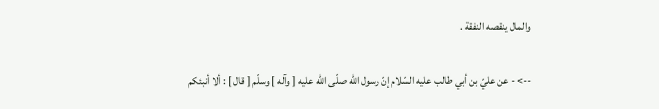والمال ينقصه النفقة .

--> - عن عليّ بن أبي طالب عليه السّلام إنّ رسول اللّه صلّى اللّه عليه [ وآله ] وسلّم [ قال ] : ألا أنبئكم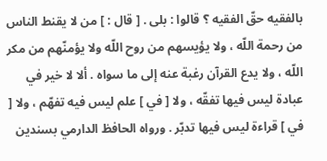بالفقيه حقّ الفقيه ؟ قالوا : بلى . [ قال : ] من لا يقنط الناس من رحمة اللّه ، ولا يؤيسهم من روح اللّه ولا يؤمنّهم من مكر اللّه ، ولا يدع القرآن رغبة عنه إلى ما سواه . ألا لا خير في عبادة ليس فيها تفقّه ، ولا [ في ] علم ليس فيه تفهّم ، ولا [ في ] قراءة ليس فيها تدبّر . ورواه الحافظ الدارمي بسندين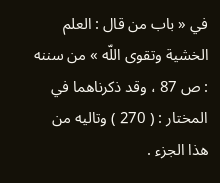في « باب من قال : العلم الخشية وتقوى اللّه » من سننه : ص 87 ، وقد ذكرناهما في المختار : ( 270 ) وتاليه من هذا الجزء .